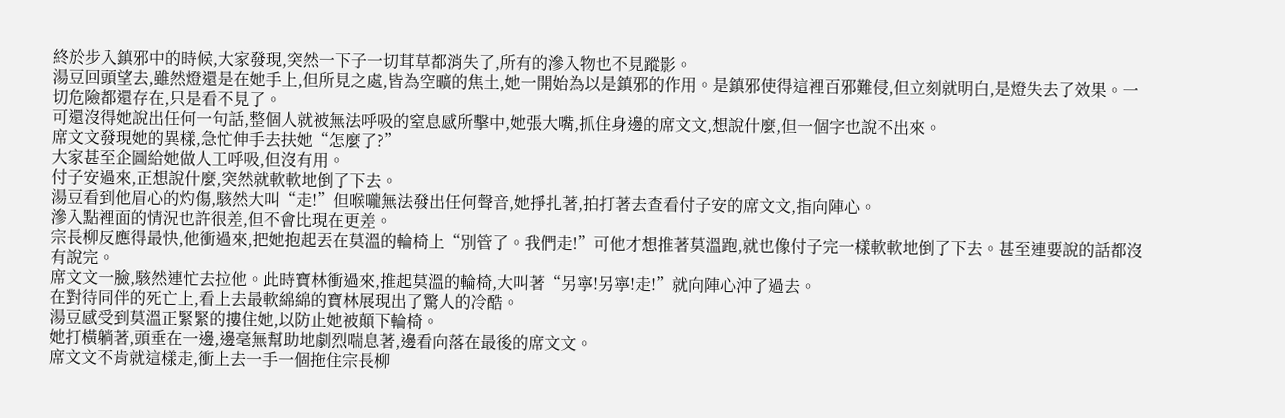終於步入鎮邪中的時候,大家發現,突然一下子一切茸草都消失了,所有的滲入物也不見蹤影。
湯豆回頭望去,雖然燈還是在她手上,但所見之處,皆為空曠的焦土,她一開始為以是鎮邪的作用。是鎮邪使得這裡百邪難侵,但立刻就明白,是燈失去了效果。一切危險都還存在,只是看不見了。
可還沒得她說出任何一句話,整個人就被無法呼吸的窒息感所擊中,她張大嘴,抓住身邊的席文文,想說什麼,但一個字也說不出來。
席文文發現她的異樣,急忙伸手去扶她“怎麼了?”
大家甚至企圖給她做人工呼吸,但沒有用。
付子安過來,正想說什麼,突然就軟軟地倒了下去。
湯豆看到他眉心的灼傷,駭然大叫“走!”但喉嚨無法發出任何聲音,她掙扎著,拍打著去查看付子安的席文文,指向陣心。
滲入點裡面的情況也許很差,但不會比現在更差。
宗長柳反應得最快,他衝過來,把她抱起丟在莫溫的輪椅上“別管了。我們走!”可他才想推著莫溫跑,就也像付子完一樣軟軟地倒了下去。甚至連要說的話都沒有說完。
席文文一臉,駭然連忙去拉他。此時寶林衝過來,推起莫溫的輪椅,大叫著“另寧!另寧!走!”就向陣心沖了過去。
在對待同伴的死亡上,看上去最軟綿綿的寶林展現出了驚人的冷酷。
湯豆感受到莫溫正緊緊的摟住她,以防止她被顛下輪椅。
她打橫躺著,頭垂在一邊,邊毫無幫助地劇烈喘息著,邊看向落在最後的席文文。
席文文不肯就這樣走,衝上去一手一個拖住宗長柳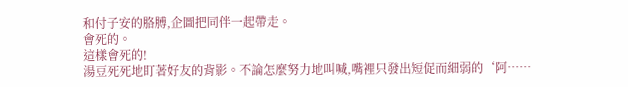和付子安的胳膊,企圖把同伴一起帶走。
會死的。
這樣會死的!
湯豆死死地盯著好友的背影。不論怎麼努力地叫喊,嘴裡只發出短促而細弱的‘阿……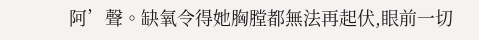阿’聲。缺氧令得她胸膛都無法再起伏,眼前一切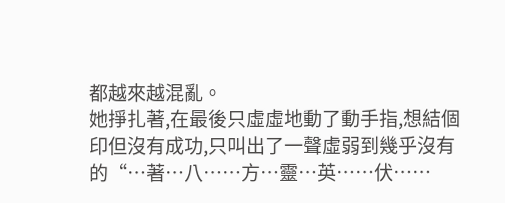都越來越混亂。
她掙扎著,在最後只虛虛地動了動手指,想結個印但沒有成功,只叫出了一聲虛弱到幾乎沒有的“…著…八……方…靈…英……伏……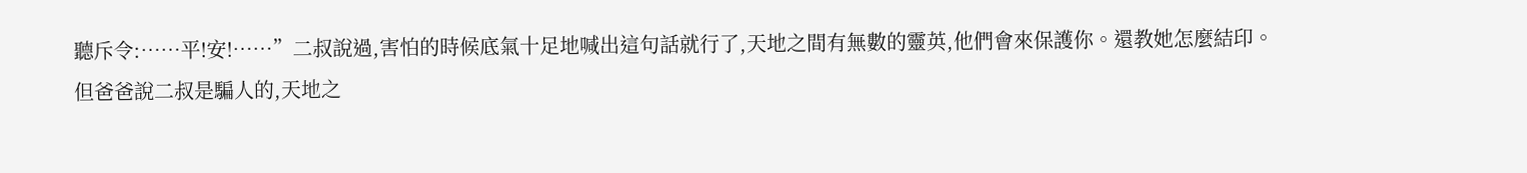聽斥令:……平!安!……”二叔說過,害怕的時候底氣十足地喊出這句話就行了,天地之間有無數的靈英,他們會來保護你。還教她怎麼結印。
但爸爸說二叔是騙人的,天地之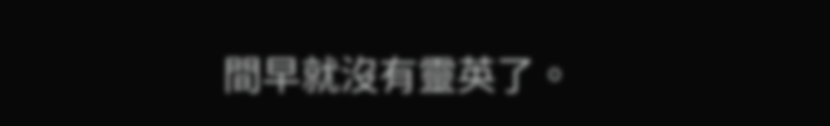間早就沒有靈英了。